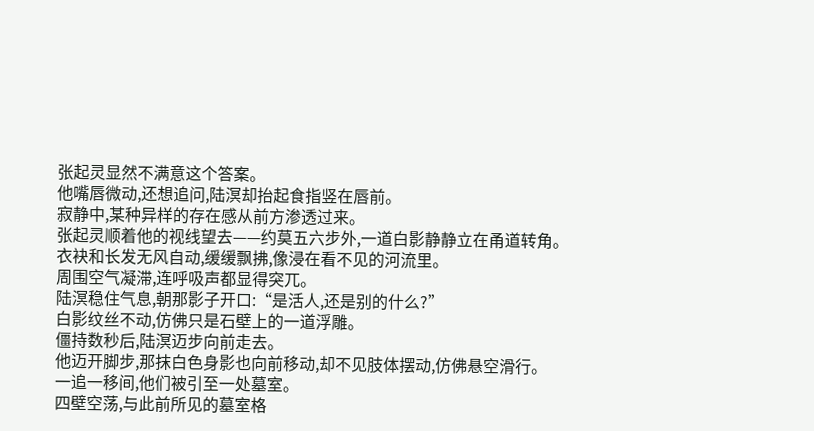张起灵显然不满意这个答案。
他嘴唇微动,还想追问,陆溟却抬起食指竖在唇前。
寂静中,某种异样的存在感从前方渗透过来。
张起灵顺着他的视线望去——约莫五六步外,一道白影静静立在甬道转角。
衣袂和长发无风自动,缓缓飘拂,像浸在看不见的河流里。
周围空气凝滞,连呼吸声都显得突兀。
陆溟稳住气息,朝那影子开口:“是活人,还是别的什么?”
白影纹丝不动,仿佛只是石壁上的一道浮雕。
僵持数秒后,陆溟迈步向前走去。
他迈开脚步,那抹白色身影也向前移动,却不见肢体摆动,仿佛悬空滑行。
一追一移间,他们被引至一处墓室。
四壁空荡,与此前所见的墓室格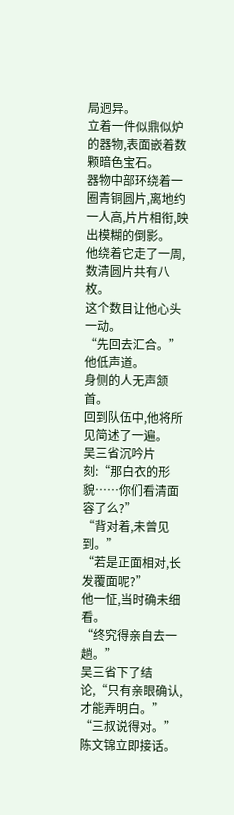局迥异。
立着一件似鼎似炉的器物,表面嵌着数颗暗色宝石。
器物中部环绕着一圈青铜圆片,离地约一人高,片片相衔,映出模糊的倒影。
他绕着它走了一周,数清圆片共有八枚。
这个数目让他心头一动。
“先回去汇合。”
他低声道。
身侧的人无声颔首。
回到队伍中,他将所见简述了一遍。
吴三省沉吟片刻:“那白衣的形貌……你们看清面容了么?”
“背对着,未曾见到。”
“若是正面相对,长发覆面呢?”
他一怔,当时确未细看。
“终究得亲自去一趟。”
吴三省下了结论,“只有亲眼确认,才能弄明白。”
“三叔说得对。”
陈文锦立即接话。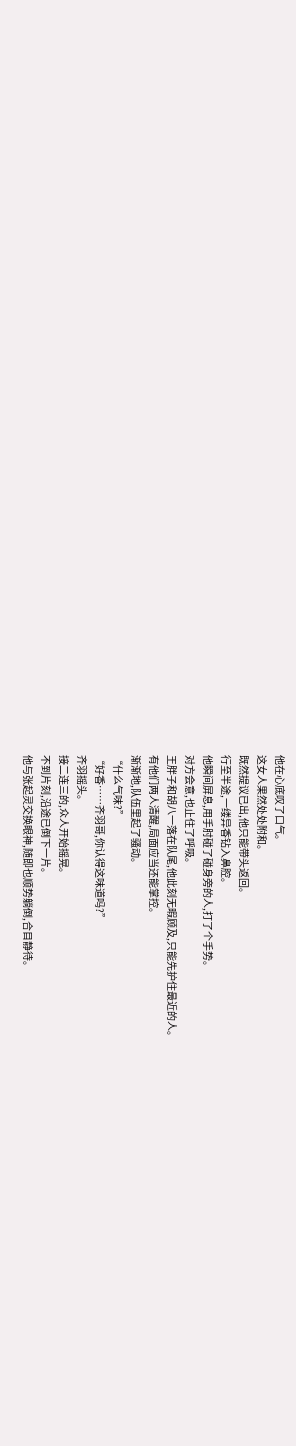他在心底叹了口气。
这女人果然处处附和。
既然提议已出,他只能带头返回。
行至半途,一缕异香钻入鼻腔。
他瞬间屏息,用手肘碰了碰身旁的人,打了个手势。
对方会意,也止住了呼吸。
王胖子和胡八一落在队尾,他此刻无暇顾及,只能先护住最近的人。
有他们两人清醒,局面应当还能掌控。
渐渐地,队伍里起了骚动。
“什么气味?”
“好香……齐羽哥,你认得这味道吗?”
齐羽摇头。
接二连三的,众人开始摇晃。
不到片刻,沿途已倒下一片。
他与张起灵交换眼神,随即也顺势躺倒,合目静待。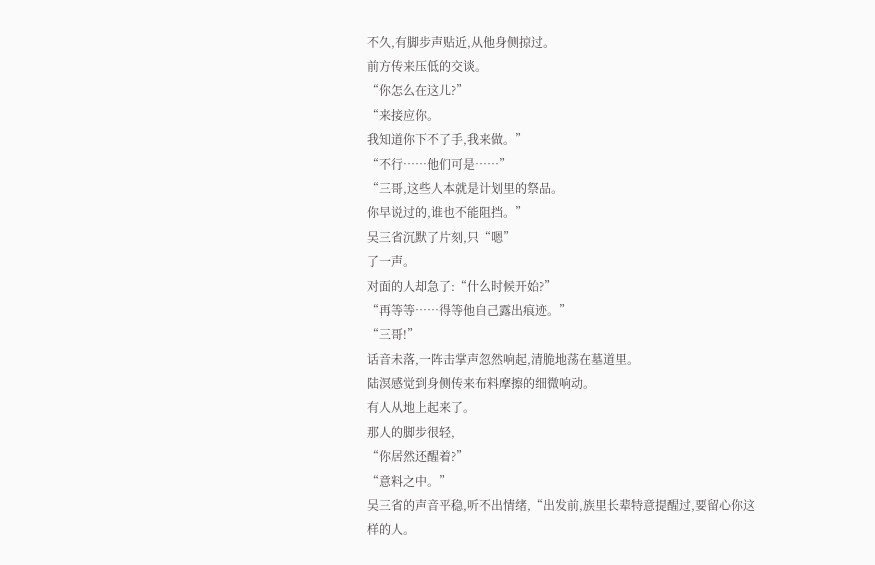不久,有脚步声贴近,从他身侧掠过。
前方传来压低的交谈。
“你怎么在这儿?”
“来接应你。
我知道你下不了手,我来做。”
“不行……他们可是……”
“三哥,这些人本就是计划里的祭品。
你早说过的,谁也不能阻挡。”
吴三省沉默了片刻,只“嗯”
了一声。
对面的人却急了:“什么时候开始?”
“再等等……得等他自己露出痕迹。”
“三哥!”
话音未落,一阵击掌声忽然响起,清脆地荡在墓道里。
陆溟感觉到身侧传来布料摩擦的细微响动。
有人从地上起来了。
那人的脚步很轻,
“你居然还醒着?”
“意料之中。”
吴三省的声音平稳,听不出情绪,“出发前,族里长辈特意提醒过,要留心你这样的人。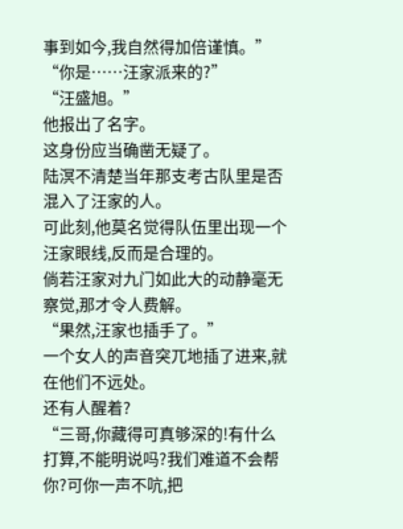事到如今,我自然得加倍谨慎。”
“你是……汪家派来的?”
“汪盛旭。”
他报出了名字。
这身份应当确凿无疑了。
陆溟不清楚当年那支考古队里是否混入了汪家的人。
可此刻,他莫名觉得队伍里出现一个汪家眼线,反而是合理的。
倘若汪家对九门如此大的动静毫无察觉,那才令人费解。
“果然,汪家也插手了。”
一个女人的声音突兀地插了进来,就在他们不远处。
还有人醒着?
“三哥,你藏得可真够深的!有什么打算,不能明说吗?我们难道不会帮你?可你一声不吭,把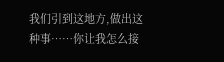我们引到这地方,做出这种事……你让我怎么接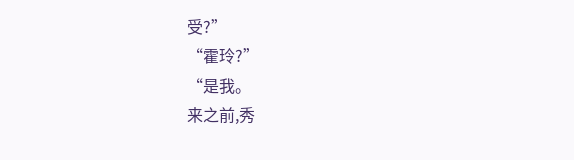受?”
“霍玲?”
“是我。
来之前,秀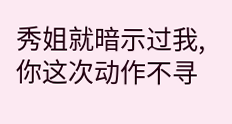秀姐就暗示过我,你这次动作不寻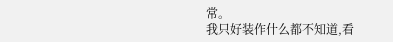常。
我只好装作什么都不知道,看